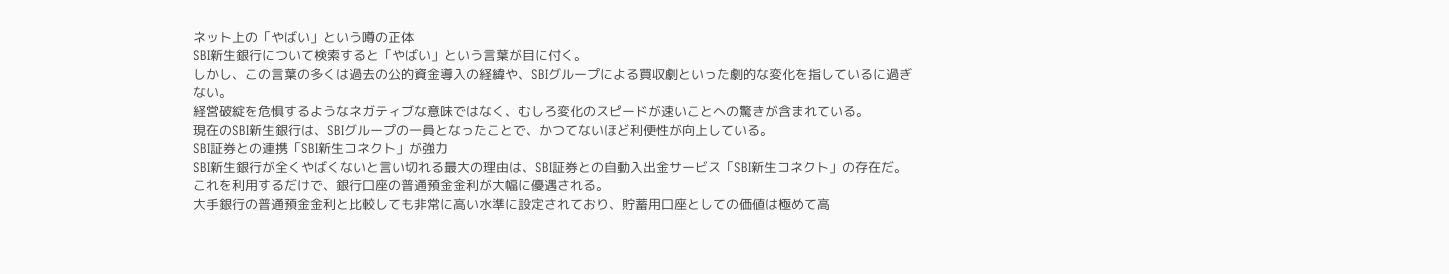ネット上の「やばい」という噂の正体
SBI新生銀行について検索すると「やばい」という言葉が目に付く。
しかし、この言葉の多くは過去の公的資金導入の経緯や、SBIグループによる買収劇といった劇的な変化を指しているに過ぎない。
経営破綻を危惧するようなネガティブな意味ではなく、むしろ変化のスピードが速いことへの驚きが含まれている。
現在のSBI新生銀行は、SBIグループの一員となったことで、かつてないほど利便性が向上している。
SBI証券との連携「SBI新生コネクト」が強力
SBI新生銀行が全くやばくないと言い切れる最大の理由は、SBI証券との自動入出金サービス「SBI新生コネクト」の存在だ。
これを利用するだけで、銀行口座の普通預金金利が大幅に優遇される。
大手銀行の普通預金金利と比較しても非常に高い水準に設定されており、貯蓄用口座としての価値は極めて高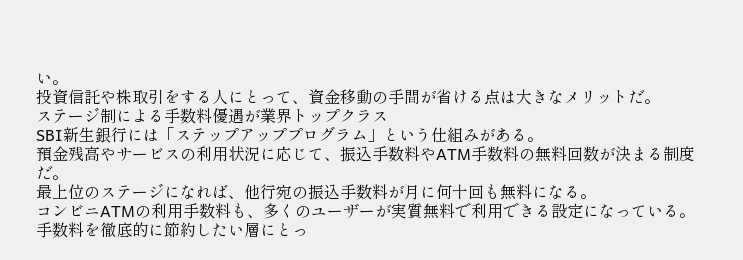い。
投資信託や株取引をする人にとって、資金移動の手間が省ける点は大きなメリットだ。
ステージ制による手数料優遇が業界トップクラス
SBI新生銀行には「ステップアッププログラム」という仕組みがある。
預金残高やサービスの利用状況に応じて、振込手数料やATM手数料の無料回数が決まる制度だ。
最上位のステージになれば、他行宛の振込手数料が月に何十回も無料になる。
コンビニATMの利用手数料も、多くのユーザーが実質無料で利用できる設定になっている。
手数料を徹底的に節約したい層にとっ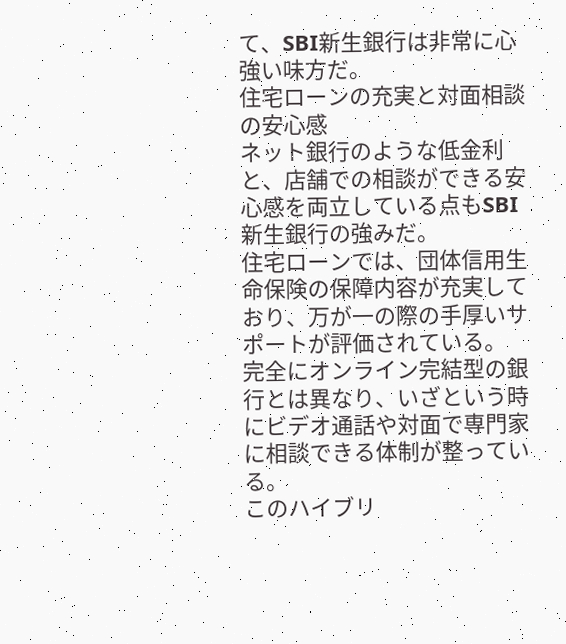て、SBI新生銀行は非常に心強い味方だ。
住宅ローンの充実と対面相談の安心感
ネット銀行のような低金利と、店舗での相談ができる安心感を両立している点もSBI新生銀行の強みだ。
住宅ローンでは、団体信用生命保険の保障内容が充実しており、万が一の際の手厚いサポートが評価されている。
完全にオンライン完結型の銀行とは異なり、いざという時にビデオ通話や対面で専門家に相談できる体制が整っている。
このハイブリ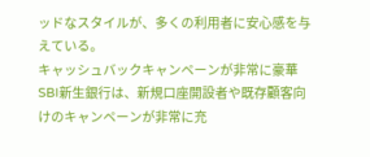ッドなスタイルが、多くの利用者に安心感を与えている。
キャッシュバックキャンペーンが非常に豪華
SBI新生銀行は、新規口座開設者や既存顧客向けのキャンペーンが非常に充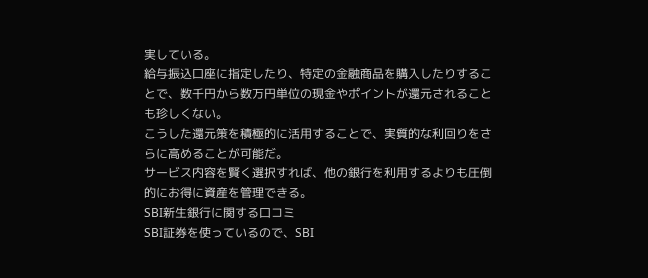実している。
給与振込口座に指定したり、特定の金融商品を購入したりすることで、数千円から数万円単位の現金やポイントが還元されることも珍しくない。
こうした還元策を積極的に活用することで、実質的な利回りをさらに高めることが可能だ。
サービス内容を賢く選択すれば、他の銀行を利用するよりも圧倒的にお得に資産を管理できる。
SBI新生銀行に関する口コミ
SBI証券を使っているので、SBI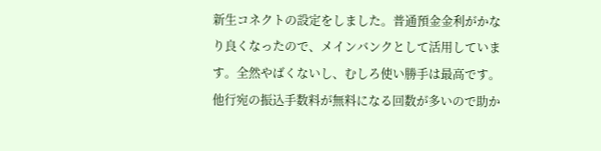新生コネクトの設定をしました。普通預金金利がかなり良くなったので、メインバンクとして活用しています。全然やばくないし、むしろ使い勝手は最高です。
他行宛の振込手数料が無料になる回数が多いので助か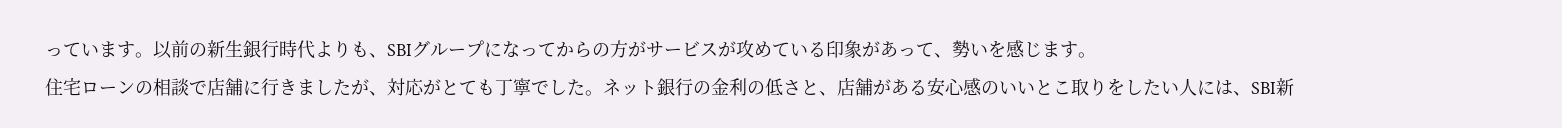っています。以前の新生銀行時代よりも、SBIグループになってからの方がサービスが攻めている印象があって、勢いを感じます。
住宅ローンの相談で店舗に行きましたが、対応がとても丁寧でした。ネット銀行の金利の低さと、店舗がある安心感のいいとこ取りをしたい人には、SBI新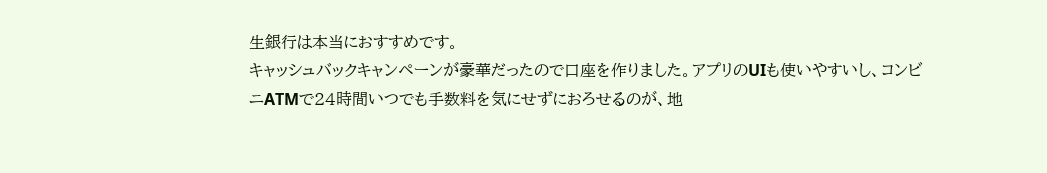生銀行は本当におすすめです。
キャッシュバックキャンペーンが豪華だったので口座を作りました。アプリのUIも使いやすいし、コンビニATMで24時間いつでも手数料を気にせずにおろせるのが、地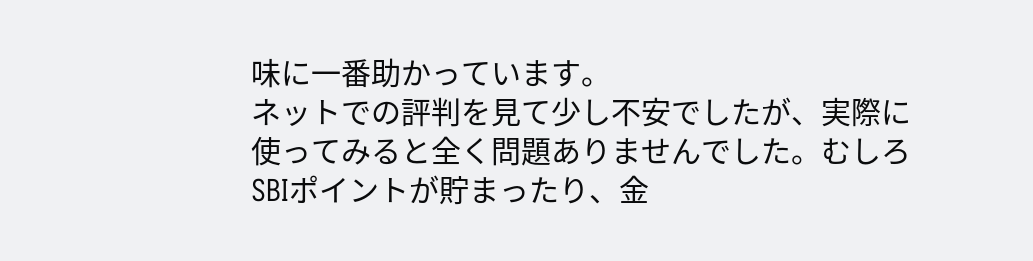味に一番助かっています。
ネットでの評判を見て少し不安でしたが、実際に使ってみると全く問題ありませんでした。むしろSBIポイントが貯まったり、金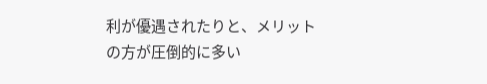利が優遇されたりと、メリットの方が圧倒的に多い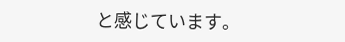と感じています。